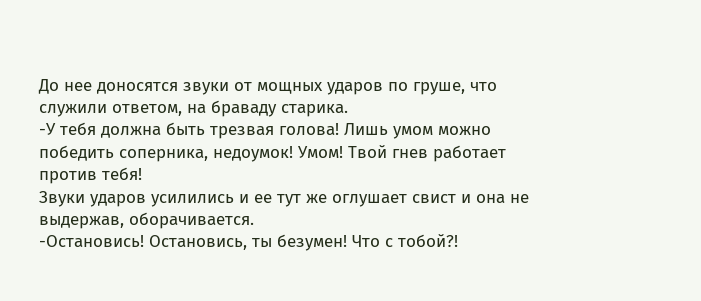До нее доносятся звуки от мощных ударов по груше, что служили ответом, на браваду старика.
-У тебя должна быть трезвая голова! Лишь умом можно победить соперника, недоумок! Умом! Твой гнев работает против тебя!
Звуки ударов усилились и ее тут же оглушает свист и она не выдержав, оборачивается.
-Остановись! Остановись, ты безумен! Что с тобой?!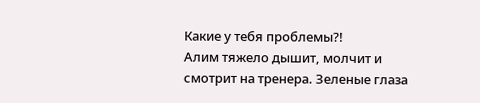Какие у тебя проблемы?!
Алим тяжело дышит, молчит и смотрит на тренера. Зеленые глаза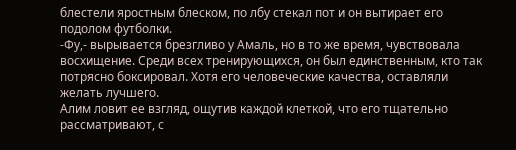блестели яростным блеском, по лбу стекал пот и он вытирает его подолом футболки.
-Фу,- вырывается брезгливо у Амаль, но в то же время, чувствовала восхищение. Среди всех тренирующихся, он был единственным, кто так потрясно боксировал. Хотя его человеческие качества, оставляли желать лучшего.
Алим ловит ее взгляд, ощутив каждой клеткой, что его тщательно рассматривают, с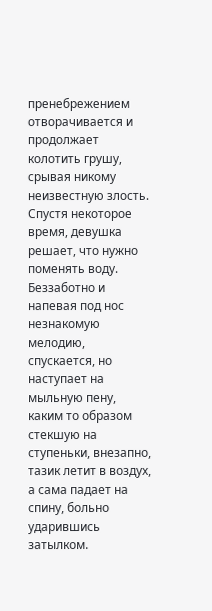пренебрежением отворачивается и продолжает колотить грушу, срывая никому неизвестную злость.
Спустя некоторое время, девушка решает, что нужно поменять воду. Беззаботно и напевая под нос незнакомую мелодию, спускается, но наступает на мыльную пену, каким то образом стекшую на ступеньки, внезапно, тазик летит в воздух, а сама падает на спину, больно ударившись затылком.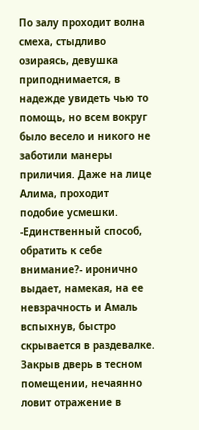По залу проходит волна смеха, стыдливо озираясь, девушка приподнимается, в надежде увидеть чью то помощь, но всем вокруг было весело и никого не заботили манеры приличия. Даже на лице Алима, проходит подобие усмешки.
-Единственный способ, обратить к себе внимание?- иронично выдает, намекая, на ее невзрачность и Амаль вспыхнув, быстро скрывается в раздевалке.
Закрыв дверь в тесном помещении, нечаянно ловит отражение в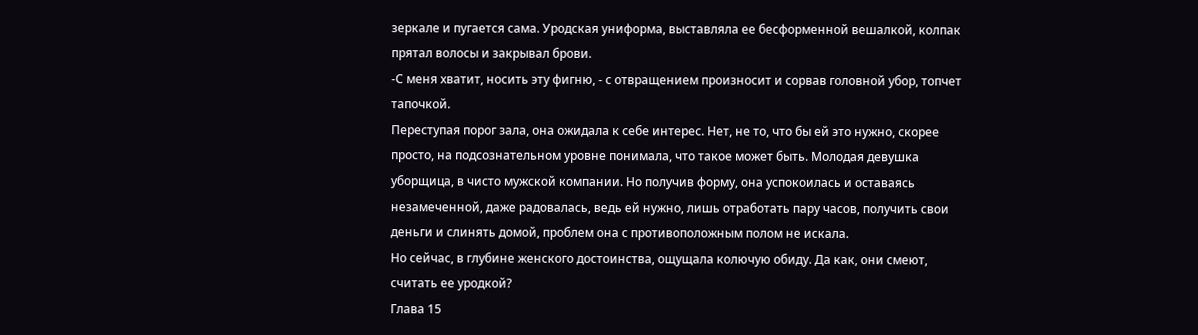зеркале и пугается сама. Уродская униформа, выставляла ее бесформенной вешалкой, колпак прятал волосы и закрывал брови.
-С меня хватит, носить эту фигню, - с отвращением произносит и сорвав головной убор, топчет тапочкой.
Переступая порог зала, она ожидала к себе интерес. Нет, не то, что бы ей это нужно, скорее просто, на подсознательном уровне понимала, что такое может быть. Молодая девушка уборщица, в чисто мужской компании. Но получив форму, она успокоилась и оставаясь незамеченной, даже радовалась, ведь ей нужно, лишь отработать пару часов, получить свои деньги и слинять домой, проблем она с противоположным полом не искала.
Но сейчас, в глубине женского достоинства, ощущала колючую обиду. Да как, они смеют, считать ее уродкой?
Глава 15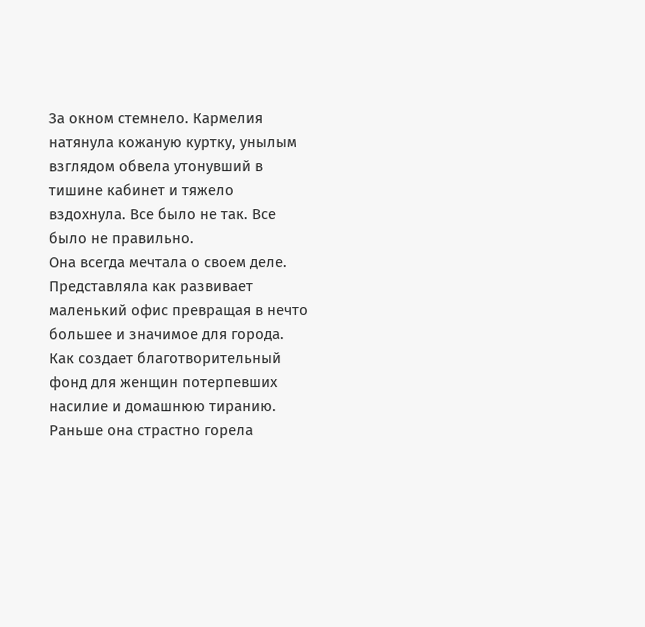За окном стемнело. Кармелия натянула кожаную куртку, унылым взглядом обвела утонувший в тишине кабинет и тяжело вздохнула. Все было не так. Все было не правильно.
Она всегда мечтала о своем деле. Представляла как развивает маленький офис превращая в нечто большее и значимое для города. Как создает благотворительный фонд для женщин потерпевших насилие и домашнюю тиранию. Раньше она страстно горела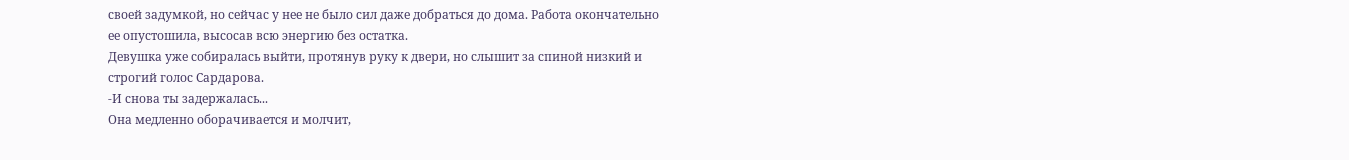своей задумкой, но сейчас у нее не было сил даже добраться до дома. Работа окончательно ее опустошила, высосав всю энергию без остатка.
Девушка уже собиралась выйти, протянув руку к двери, но слышит за спиной низкий и строгий голос Сардарова.
-И снова ты задержалась...
Она медленно оборачивается и молчит,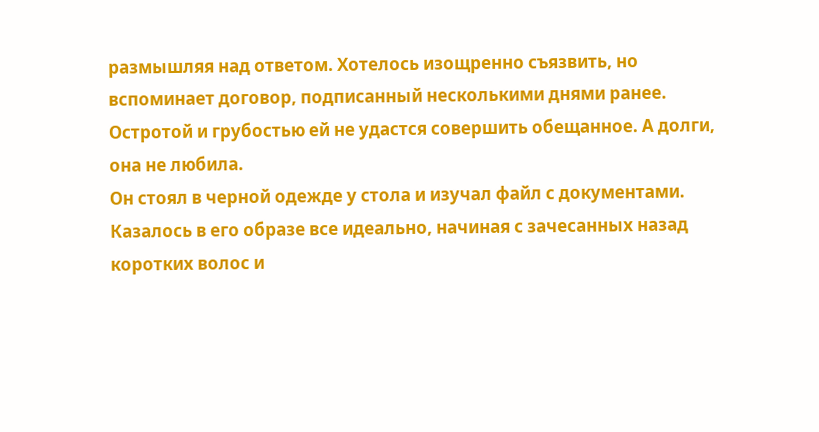размышляя над ответом. Хотелось изощренно съязвить, но вспоминает договор, подписанный несколькими днями ранее. Остротой и грубостью ей не удастся совершить обещанное. А долги, она не любила.
Он стоял в черной одежде у стола и изучал файл с документами. Казалось в его образе все идеально, начиная с зачесанных назад коротких волос и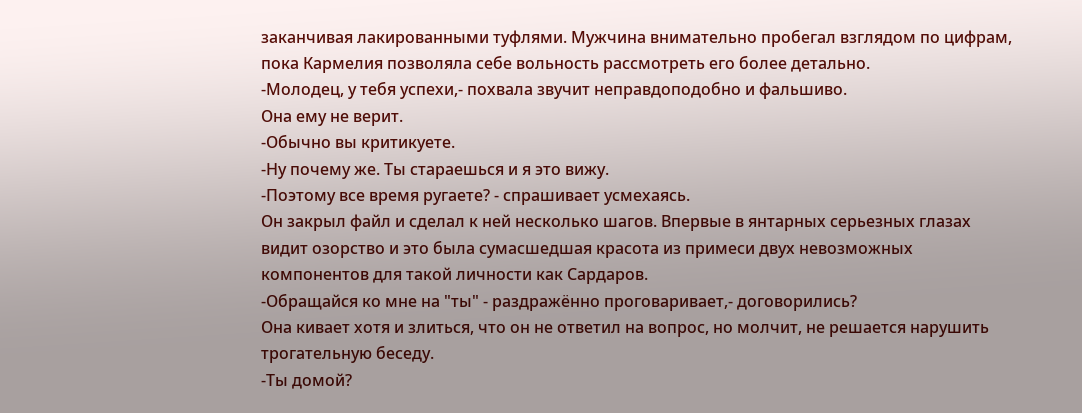заканчивая лакированными туфлями. Мужчина внимательно пробегал взглядом по цифрам, пока Кармелия позволяла себе вольность рассмотреть его более детально.
-Молодец, у тебя успехи,- похвала звучит неправдоподобно и фальшиво.
Она ему не верит.
-Обычно вы критикуете.
-Ну почему же. Ты стараешься и я это вижу.
-Поэтому все время ругаете? - спрашивает усмехаясь.
Он закрыл файл и сделал к ней несколько шагов. Впервые в янтарных серьезных глазах видит озорство и это была сумасшедшая красота из примеси двух невозможных компонентов для такой личности как Сардаров.
-Обращайся ко мне на "ты" - раздражённо проговаривает,- договорились?
Она кивает хотя и злиться, что он не ответил на вопрос, но молчит, не решается нарушить трогательную беседу.
-Ты домой?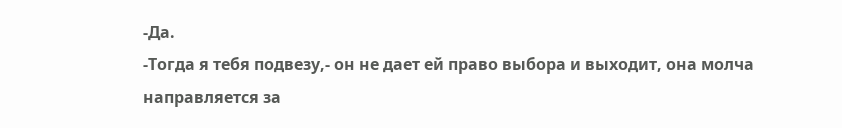-Да.
-Тогда я тебя подвезу,- он не дает ей право выбора и выходит, она молча направляется за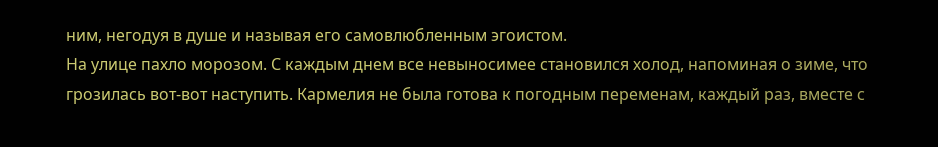ним, негодуя в душе и называя его самовлюбленным эгоистом.
На улице пахло морозом. С каждым днем все невыносимее становился холод, напоминая о зиме, что грозилась вот-вот наступить. Кармелия не была готова к погодным переменам, каждый раз, вместе с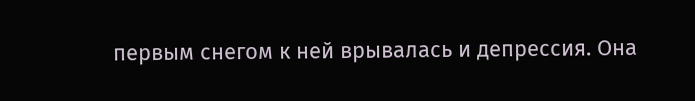первым снегом к ней врывалась и депрессия. Она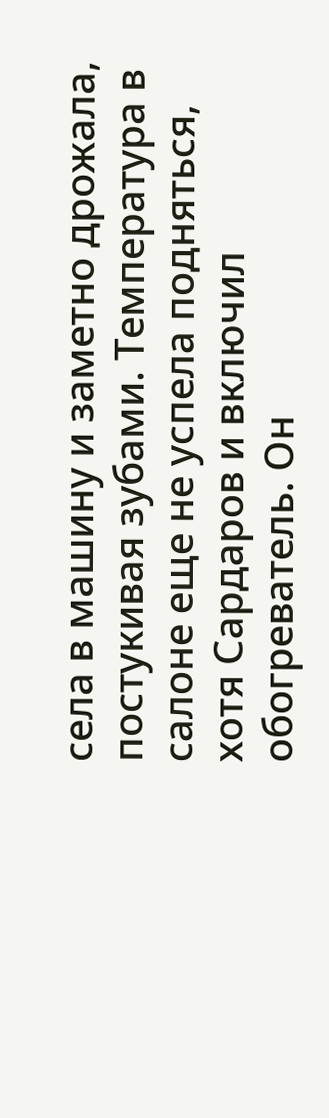села в машину и заметно дрожала, постукивая зубами. Температура в салоне еще не успела подняться, хотя Сардаров и включил обогреватель. Он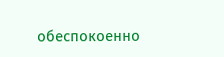обеспокоенно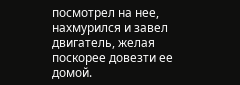посмотрел на нее, нахмурился и завел двигатель, желая поскорее довезти ее домой.